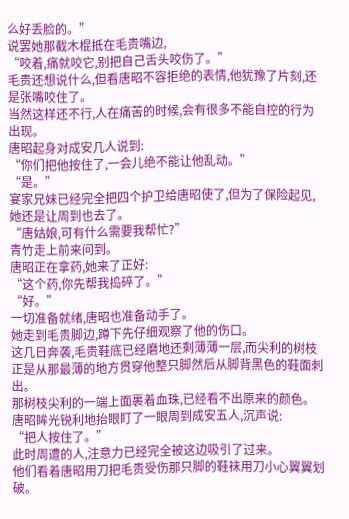么好丢脸的。”
说罢她那截木棍抵在毛贵嘴边,
“咬着,痛就咬它,别把自己舌头咬伤了。”
毛贵还想说什么,但看唐昭不容拒绝的表情,他犹豫了片刻,还是张嘴咬住了。
当然这样还不行,人在痛苦的时候,会有很多不能自控的行为出现。
唐昭起身对成安几人说到:
“你们把他按住了,一会儿绝不能让他乱动。”
“是。”
宴家兄妹已经完全把四个护卫给唐昭使了,但为了保险起见,她还是让周到也去了。
“唐姑娘,可有什么需要我帮忙?”
青竹走上前来问到。
唐昭正在拿药,她来了正好:
“这个药,你先帮我捣碎了。”
“好。”
一切准备就绪,唐昭也准备动手了。
她走到毛贵脚边,蹲下先仔细观察了他的伤口。
这几日奔袭,毛贵鞋底已经磨地还剩薄薄一层,而尖利的树枝正是从那最薄的地方贯穿他整只脚然后从脚背黑色的鞋面刺出。
那树枝尖利的一端上面裹着血珠,已经看不出原来的颜色。
唐昭眸光锐利地抬眼盯了一眼周到成安五人,沉声说:
“把人按住了。”
此时周遭的人,注意力已经完全被这边吸引了过来。
他们看着唐昭用刀把毛贵受伤那只脚的鞋袜用刀小心翼翼划破。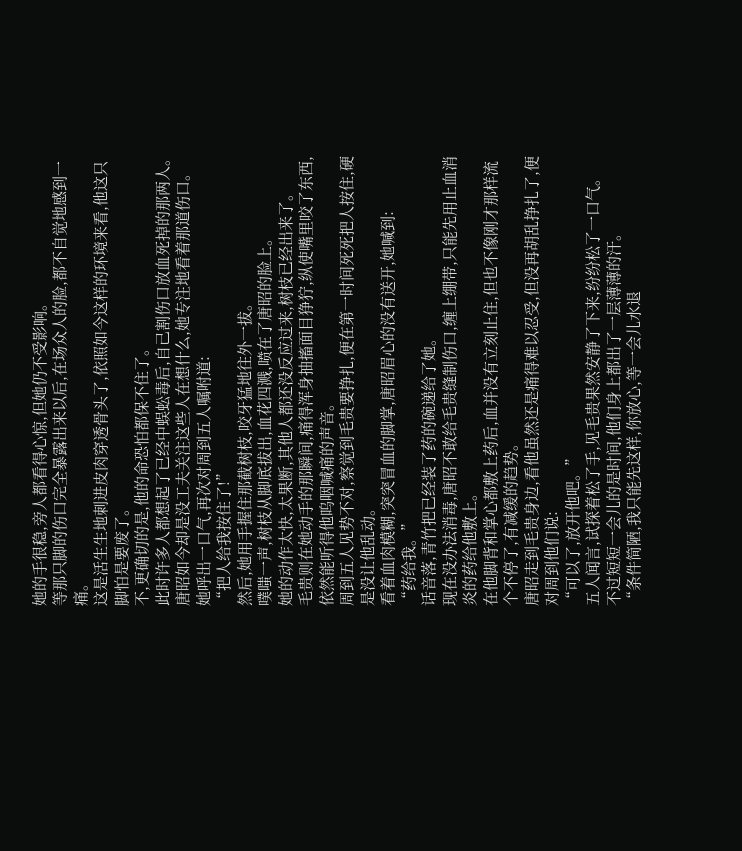她的手很稳,旁人都看得心惊,但她仍不受影响。
等那只脚的伤口完全暴露出来以后,在场众人的脸,都不自觉地感到一痛。
这是活生生地刺进皮肉穿透骨头了,依照如今这样的环境来看,他这只脚怕是要废了。
不,更确切的是,他的命恐怕都保不住了。
此时许多人都想起了已经中蜈蚣毒后,自己割伤口放血死掉的那两人。
唐昭如今却是没工夫关注这些人在想什么,她专注地看着那道伤口。
她呼出一口气,再次对周到五人嘱咐道:
“把人给我按住了!”
然后,她用手握住那截树枝,咬牙猛地往外一拔。
噗嗤一声,树枝从脚底拔出,血花四溅,喷在了唐昭的脸上。
她的动作太快,太果断,其他人都还没反应过来,树枝已经出来了。
毛贵则在她动手的那瞬间,痛得浑身抽搐面目狰狞,纵使嘴里咬了东西,依然能听得他呜咽喊痛的声音。
周到五人见势不对,察觉到毛贵要挣扎,便在第一时间死死把人按住,硬是没让他乱动。
看着血肉模糊,突突冒血的脚掌,唐昭眉心的没有送开,她喊到:
“药给我。”
话音落,青竹把已经装了药的碗递给了她。
现在没办法消毒,唐昭不敢给毛贵缝制伤口,缠上绷带,只能先用止血消炎的药给他敷上。
在他脚背和掌心都敷上药后,血并没有立刻止住,但也不像刚才那样流个不停了,有减缓的趋势。
唐昭走到毛贵身边,看他虽然还是痛得难以忍受,但没再胡乱挣扎了,便对周到他们说:
“可以了,放开他吧。”
五人闻言,试探着松了手,见毛贵果然安静了下来,纷纷松了一口气。
不过短短一会儿的是时间,他们身上都出了一层薄薄的汗。
“条件简陋,我只能先这样,你放心,等一会儿水退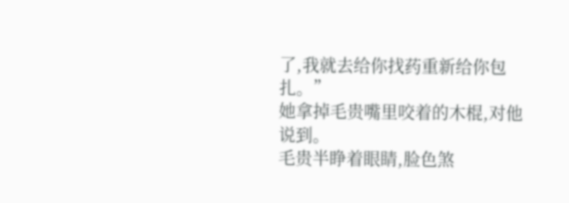了,我就去给你找药重新给你包扎。”
她拿掉毛贵嘴里咬着的木棍,对他说到。
毛贵半睁着眼睛,脸色煞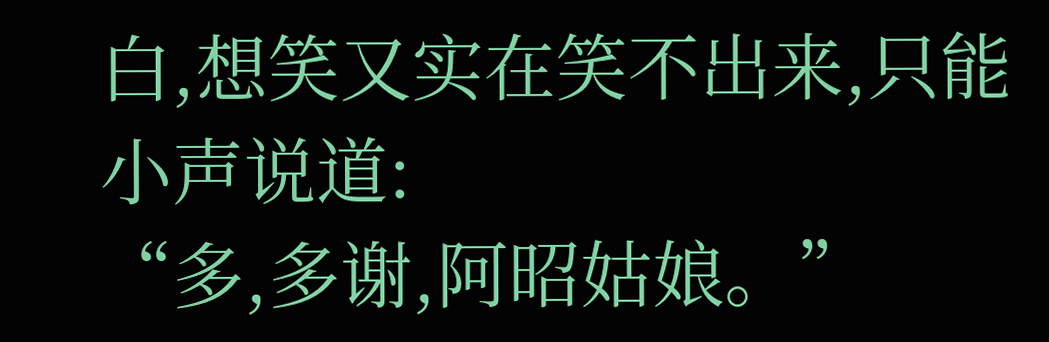白,想笑又实在笑不出来,只能小声说道:
“多,多谢,阿昭姑娘。”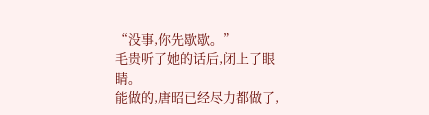“没事,你先歇歇。”
毛贵听了她的话后,闭上了眼睛。
能做的,唐昭已经尽力都做了,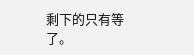剩下的只有等了。